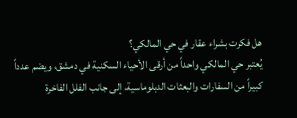هل فكرت بشراء عقار في حي المالكي؟
يُعتبر حي المالكي واحداً من أرقى الأحياء السكنية في دمشق، ويضم عدداً كبيراً من السفارات والبعثات الدبلوماسية، إلى جانب الفلل الفاخرة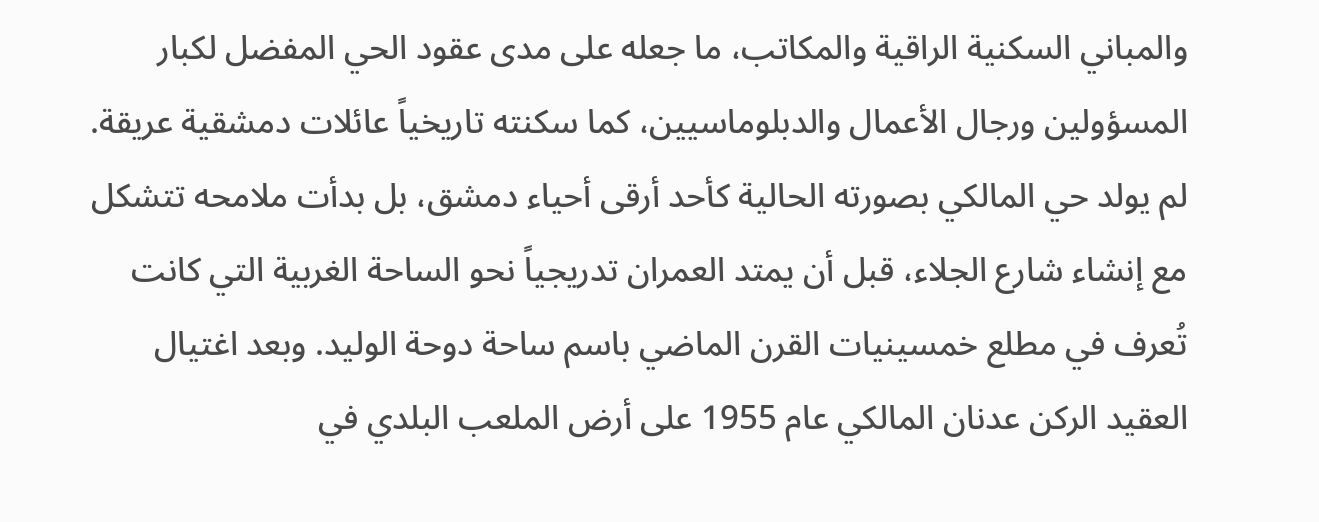والمباني السكنية الراقية والمكاتب، ما جعله على مدى عقود الحي المفضل لكبار المسؤولين ورجال الأعمال والدبلوماسيين، كما سكنته تاريخياً عائلات دمشقية عريقة.
لم يولد حي المالكي بصورته الحالية كأحد أرقى أحياء دمشق، بل بدأت ملامحه تتشكل مع إنشاء شارع الجلاء، قبل أن يمتد العمران تدريجياً نحو الساحة الغربية التي كانت تُعرف في مطلع خمسينيات القرن الماضي باسم ساحة دوحة الوليد. وبعد اغتيال العقيد الركن عدنان المالكي عام 1955 على أرض الملعب البلدي في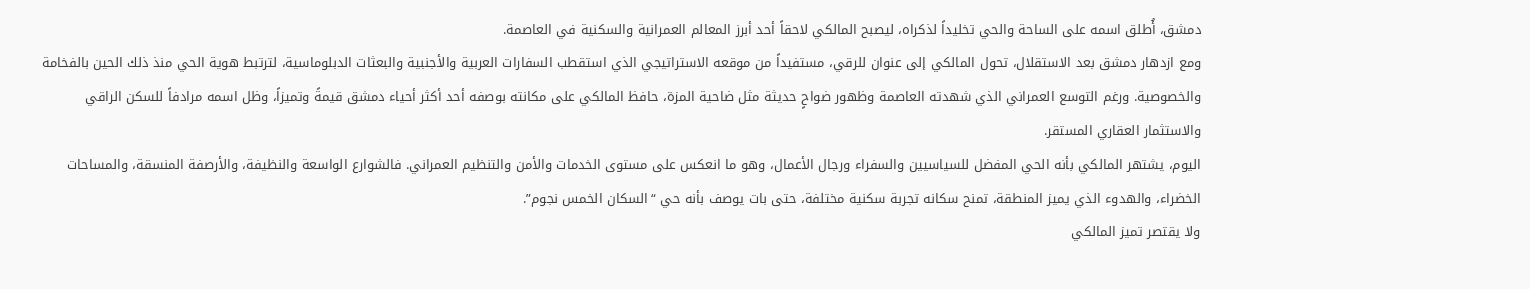دمشق، أُطلق اسمه على الساحة والحي تخليداً لذكراه، ليصبح المالكي لاحقاً أحد أبرز المعالم العمرانية والسكنية في العاصمة.
ومع ازدهار دمشق بعد الاستقلال، تحول المالكي إلى عنوان للرقي، مستفيداً من موقعه الاستراتيجي الذي استقطب السفارات العربية والأجنبية والبعثات الدبلوماسية، لترتبط هوية الحي منذ ذلك الحين بالفخامة والخصوصية. ورغم التوسع العمراني الذي شهدته العاصمة وظهور ضواحٍ حديثة مثل ضاحية المزة، حافظ المالكي على مكانته بوصفه أحد أكثر أحياء دمشق قيمةً وتميزاً، وظل اسمه مرادفاً للسكن الراقي والاستثمار العقاري المستقر.
اليوم، يشتهر المالكي بأنه الحي المفضل للسياسيين والسفراء ورجال الأعمال، وهو ما انعكس على مستوى الخدمات والأمن والتنظيم العمراني. فالشوارع الواسعة والنظيفة، والأرصفة المنسقة، والمساحات الخضراء، والهدوء الذي يميز المنطقة، تمنح سكانه تجربة سكنية مختلفة، حتى بات يوصف بأنه حي “السكان الخمس نجوم”.
ولا يقتصر تميز المالكي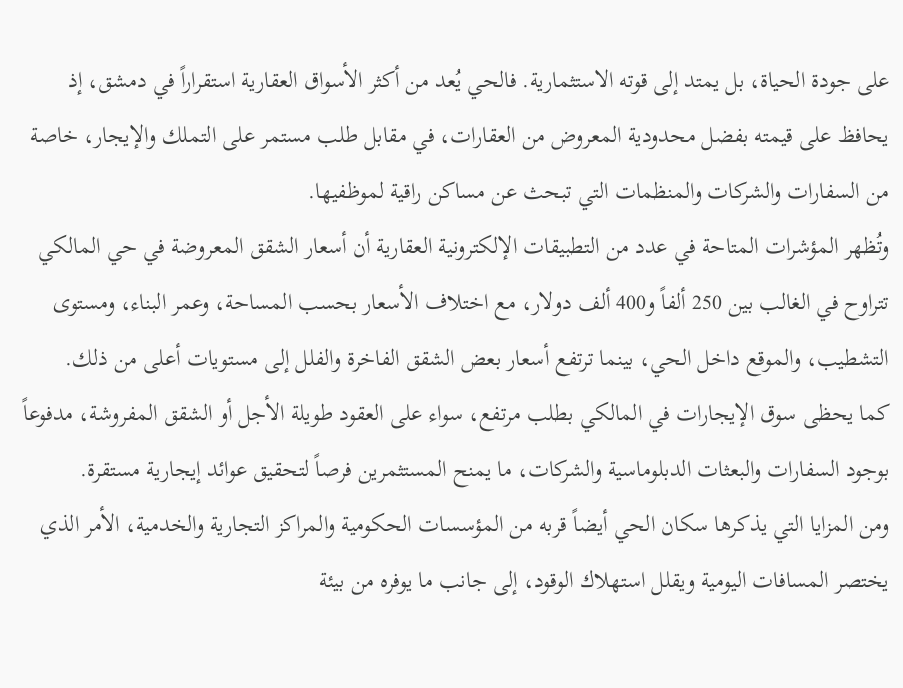على جودة الحياة، بل يمتد إلى قوته الاستثمارية. فالحي يُعد من أكثر الأسواق العقارية استقراراً في دمشق، إذ يحافظ على قيمته بفضل محدودية المعروض من العقارات، في مقابل طلب مستمر على التملك والإيجار، خاصة من السفارات والشركات والمنظمات التي تبحث عن مساكن راقية لموظفيها.
وتُظهر المؤشرات المتاحة في عدد من التطبيقات الإلكترونية العقارية أن أسعار الشقق المعروضة في حي المالكي تتراوح في الغالب بين 250 ألفاً و400 ألف دولار، مع اختلاف الأسعار بحسب المساحة، وعمر البناء، ومستوى التشطيب، والموقع داخل الحي، بينما ترتفع أسعار بعض الشقق الفاخرة والفلل إلى مستويات أعلى من ذلك.
كما يحظى سوق الإيجارات في المالكي بطلب مرتفع، سواء على العقود طويلة الأجل أو الشقق المفروشة، مدفوعاً بوجود السفارات والبعثات الدبلوماسية والشركات، ما يمنح المستثمرين فرصاً لتحقيق عوائد إيجارية مستقرة.
ومن المزايا التي يذكرها سكان الحي أيضاً قربه من المؤسسات الحكومية والمراكز التجارية والخدمية، الأمر الذي يختصر المسافات اليومية ويقلل استهلاك الوقود، إلى جانب ما يوفره من بيئة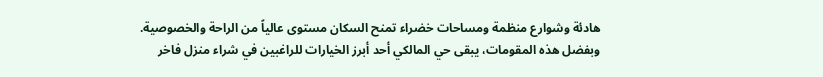هادئة وشوارع منظمة ومساحات خضراء تمنح السكان مستوى عالياً من الراحة والخصوصية.
وبفضل هذه المقومات، يبقى حي المالكي أحد أبرز الخيارات للراغبين في شراء منزل فاخر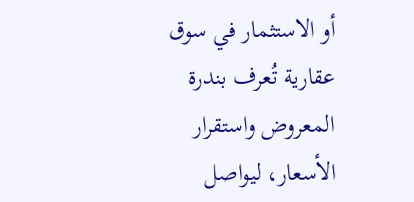أو الاستثمار في سوق عقارية تُعرف بندرة المعروض واستقرار الأسعار، ليواصل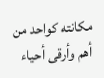مكانته كواحد من أهم وأرقى أحياء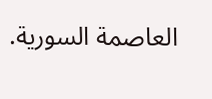العاصمة السورية.